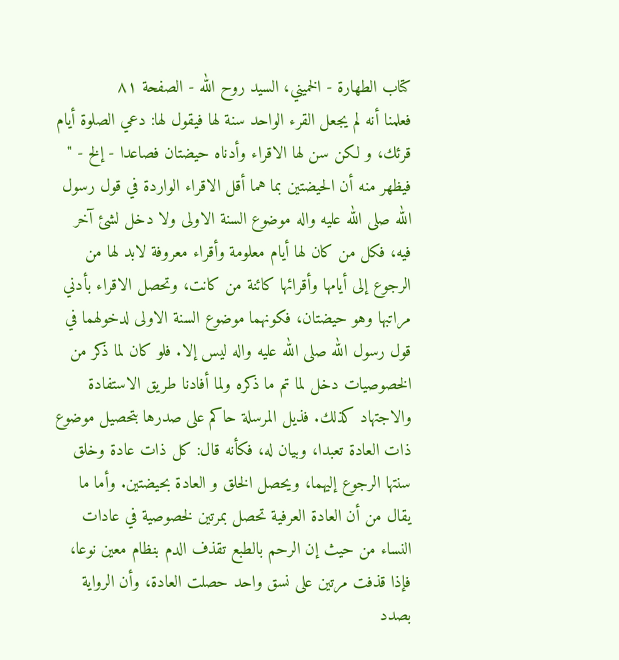كتاب الطهارة - الخميني، السيد روح الله - الصفحة ٨١
فعلمنا أنه لم يجعل القرء الواحد سنة لها فيقول لها: دعي الصلوة أيام قرئك، و لكن سن لها الاقراء وأدناه حيضتان فصاعدا - إلخ - " فيظهر منه أن الحيضتين بما هما أقل الاقراء الواردة في قول رسول الله صلى الله عليه واله موضوع السنة الاولى ولا دخل لشئ آخر فيه، فكل من كان لها أيام معلومة وأقراء معروفة لابد لها من الرجوع إلى أيامها وأقرائها كائنة من كانت، وتحصل الاقراء بأدني مراتبها وهو حيضتان، فكونهما موضوع السنة الاولى لدخولهما في قول رسول الله صلى الله عليه واله ليس إلا. فلو كان لما ذكر من الخصوصيات دخل لما تم ما ذكره ولما أفادنا طريق الاستفادة والاجتهاد كذلك. فذيل المرسلة حاكم على صدرها بتحصيل موضوع ذات العادة تعبدا، وبيان له، فكأنه قال: كل ذات عادة وخلق سنتها الرجوع إليهما، ويحصل الخلق و العادة بحيضتين. وأما ما يقال من أن العادة العرفية تحصل بمرتين لخصوصية في عادات النساء من حيث إن الرحم بالطبع تقذف الدم بنظام معين نوعا، فإذا قذفت مرتين على نسق واحد حصلت العادة، وأن الرواية بصدد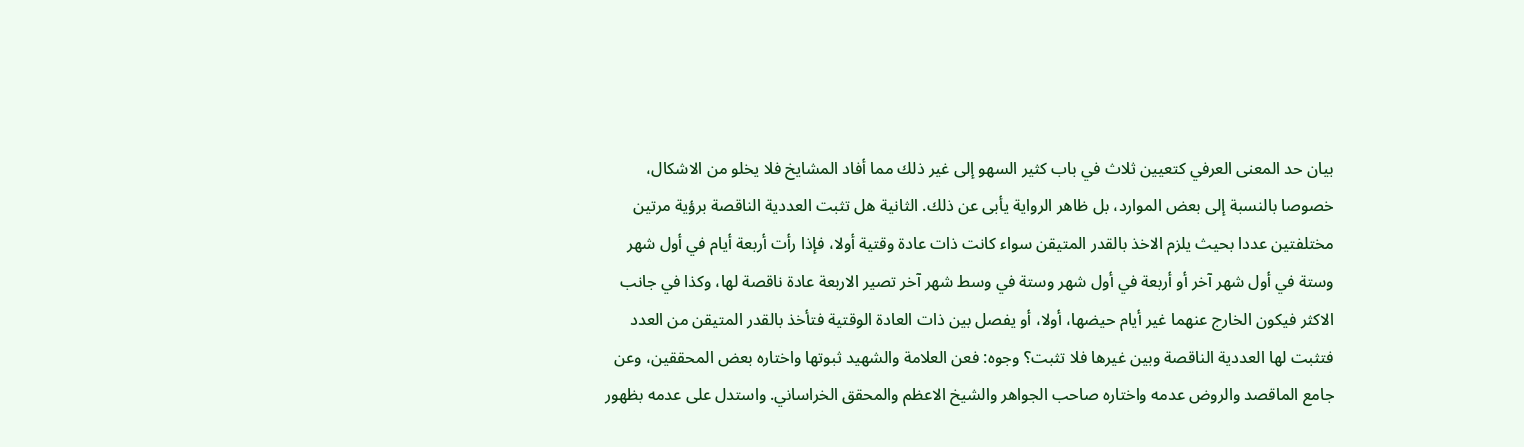بيان حد المعنى العرفي كتعيين ثلاث في باب كثير السهو إلى غير ذلك مما أفاد المشايخ فلا يخلو من الاشكال، خصوصا بالنسبة إلى بعض الموارد، بل ظاهر الرواية يأبى عن ذلك. الثانية هل تثبت العددية الناقصة برؤية مرتين مختلفتين عددا بحيث يلزم الاخذ بالقدر المتيقن سواء كانت ذات عادة وقتية أولا، فإذا رأت أربعة أيام في أول شهر وستة في أول شهر آخر أو أربعة في أول شهر وستة في وسط شهر آخر تصير الاربعة عادة ناقصة لها، وكذا في جانب الاكثر فيكون الخارج عنهما غير أيام حيضها، أولا، أو يفصل بين ذات العادة الوقتية فتأخذ بالقدر المتيقن من العدد فتثبت لها العددية الناقصة وبين غيرها فلا تثبت؟ وجوه: فعن العلامة والشهيد ثبوتها واختاره بعض المحققين، وعن جامع الماقصد والروض عدمه واختاره صاحب الجواهر والشيخ الاعظم والمحقق الخراساني. واستدل على عدمه بظهور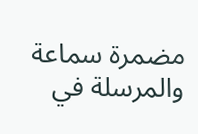مضمرة سماعة والمرسلة في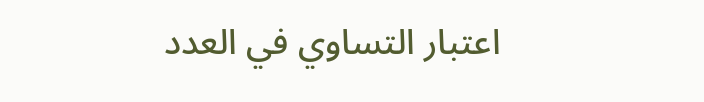اعتبار التساوي في العدد